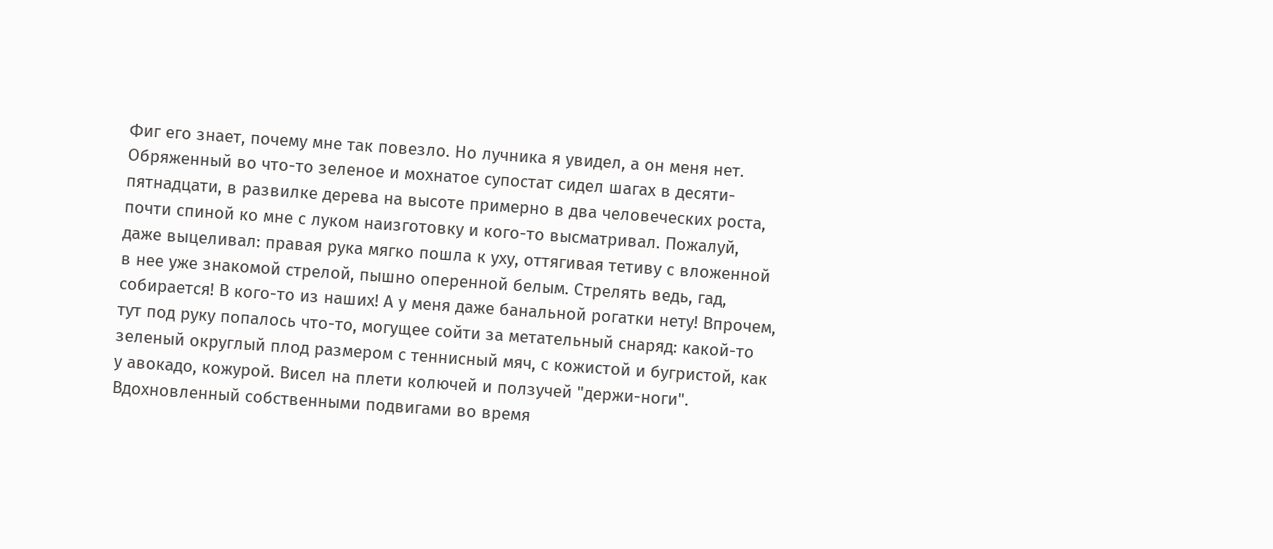Фиг его знает, почему мне так повезло. Но лучника я увидел, а он меня нет. Обряженный во что-то зеленое и мохнатое супостат сидел шагах в десяти-пятнадцати, в развилке дерева на высоте примерно в два человеческих роста, почти спиной ко мне с луком наизготовку и кого-то высматривал. Пожалуй, даже выцеливал: правая рука мягко пошла к уху, оттягивая тетиву с вложенной в нее уже знакомой стрелой, пышно оперенной белым. Стрелять ведь, гад, собирается! В кого-то из наших! А у меня даже банальной рогатки нету! Впрочем, тут под руку попалось что-то, могущее сойти за метательный снаряд: какой-то зеленый округлый плод размером с теннисный мяч, с кожистой и бугристой, как у авокадо, кожурой. Висел на плети колючей и ползучей "держи-ноги". Вдохновленный собственными подвигами во время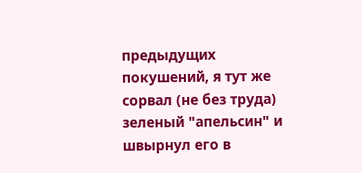предыдущих покушений, я тут же сорвал (не без труда) зеленый "апельсин" и швырнул его в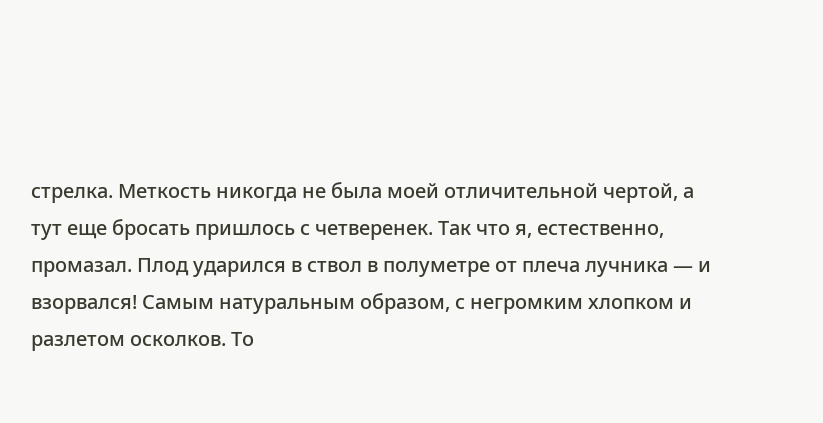стрелка. Меткость никогда не была моей отличительной чертой, а тут еще бросать пришлось с четверенек. Так что я, естественно, промазал. Плод ударился в ствол в полуметре от плеча лучника — и взорвался! Самым натуральным образом, с негромким хлопком и разлетом осколков. То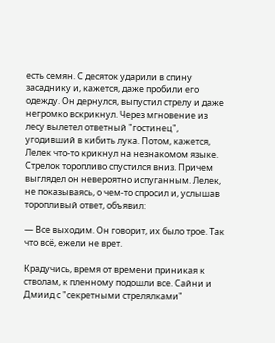есть семян. С десяток ударили в спину засаднику и, кажется, даже пробили его одежду. Он дернулся, выпустил стрелу и даже негромко вскрикнул. Через мгновение из лесу вылетел ответный "гостинец", угодивший в кибить лука. Потом, кажется, Лелек что-то крикнул на незнакомом языке. Стрелок торопливо спустился вниз. Причем выглядел он невероятно испуганным. Лелек, не показываясь, о чем-то спросил и, услышав торопливый ответ, объявил:

— Все выходим. Он говорит, их было трое. Так что всё, ежели не врет.

Крадучись, время от времени приникая к стволам, к пленному подошли все. Сайни и Дмиид с "секретными стрелялками"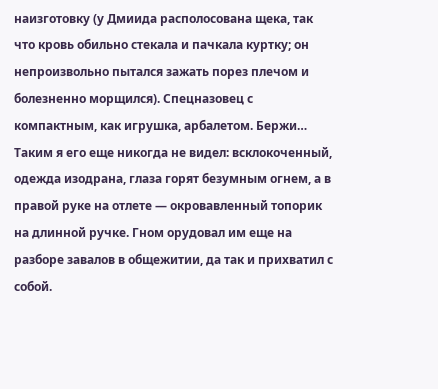наизготовку (у Дмиида располосована щека, так что кровь обильно стекала и пачкала куртку; он непроизвольно пытался зажать порез плечом и болезненно морщился). Спецназовец с компактным, как игрушка, арбалетом. Бержи… Таким я его еще никогда не видел: всклокоченный, одежда изодрана, глаза горят безумным огнем, а в правой руке на отлете — окровавленный топорик на длинной ручке. Гном орудовал им еще на разборе завалов в общежитии, да так и прихватил с собой.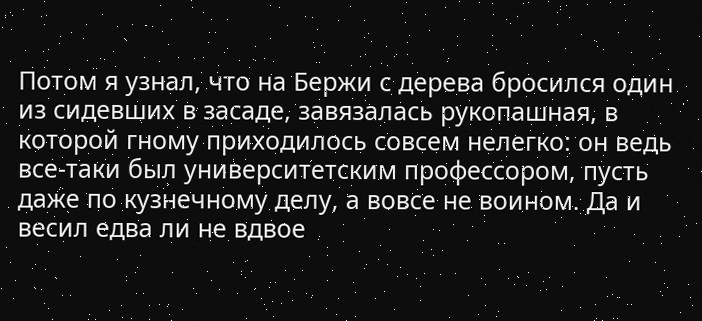Потом я узнал, что на Бержи с дерева бросился один из сидевших в засаде, завязалась рукопашная, в которой гному приходилось совсем нелегко: он ведь все-таки был университетским профессором, пусть даже по кузнечному делу, а вовсе не воином. Да и весил едва ли не вдвое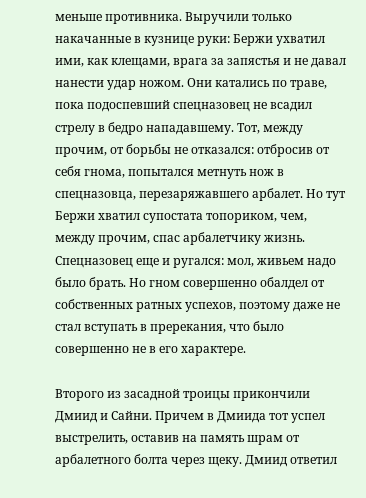меньше противника. Выручили только накачанные в кузнице руки: Бержи ухватил ими, как клещами, врага за запястья и не давал нанести удар ножом. Они катались по траве, пока подоспевший спецназовец не всадил стрелу в бедро нападавшему. Тот, между прочим, от борьбы не отказался: отбросив от себя гнома, попытался метнуть нож в спецназовца, перезаряжавшего арбалет. Но тут Бержи хватил супостата топориком, чем, между прочим, спас арбалетчику жизнь. Спецназовец еще и ругался: мол, живьем надо было брать. Но гном совершенно обалдел от собственных ратных успехов, поэтому даже не стал вступать в пререкания, что было совершенно не в его характере.

Второго из засадной троицы прикончили Дмиид и Сайни. Причем в Дмиида тот успел выстрелить, оставив на память шрам от арбалетного болта через щеку. Дмиид ответил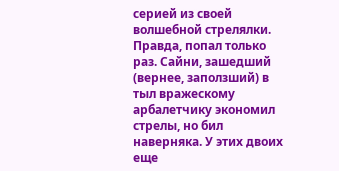серией из своей волшебной стрелялки. Правда, попал только раз. Сайни, зашедший (вернее, заползший) в тыл вражескому арбалетчику экономил стрелы, но бил наверняка. У этих двоих еще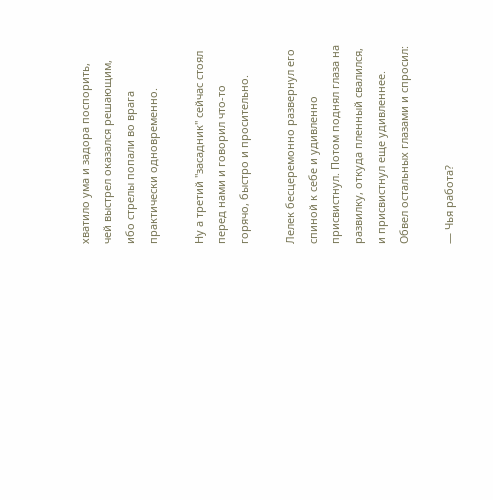хватило ума и задора поспорить, чей выстрел оказался решающим, ибо стрелы попали во врага практически одновременно.

Ну а третий "засадник" сейчас стоял перед нами и говорил что-то горячо, быстро и просительно.

Лелек бесцеремонно развернул его спиной к себе и удивленно присвистнул. Потом поднял глаза на развилку, откуда пленный свалился, и присвистнул еще удивленнее. Обвел остальных глазами и спросил:

— Чья работа?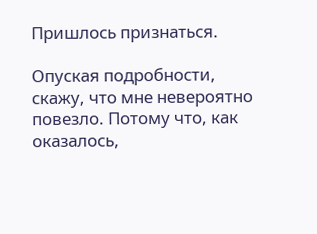Пришлось признаться.

Опуская подробности, скажу, что мне невероятно повезло. Потому что, как оказалось,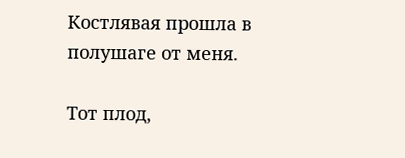Костлявая прошла в полушаге от меня.

Тот плод,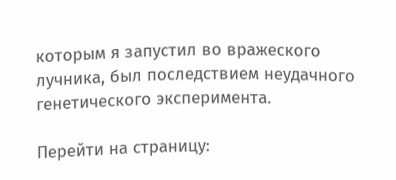которым я запустил во вражеского лучника, был последствием неудачного генетического эксперимента.

Перейти на страницу: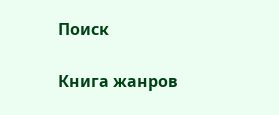Поиск

Книга жанров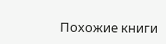Похожие книги